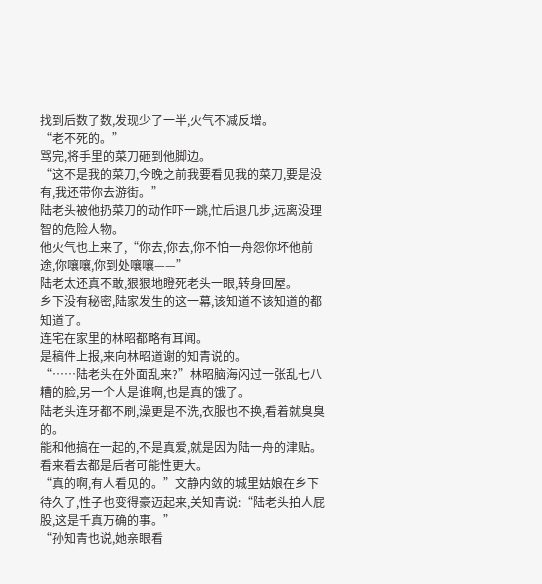找到后数了数,发现少了一半,火气不减反增。
“老不死的。”
骂完,将手里的菜刀砸到他脚边。
“这不是我的菜刀,今晚之前我要看见我的菜刀,要是没有,我还带你去游街。”
陆老头被他扔菜刀的动作吓一跳,忙后退几步,远离没理智的危险人物。
他火气也上来了,“你去,你去,你不怕一舟怨你坏他前途,你嚷嚷,你到处嚷嚷——”
陆老太还真不敢,狠狠地瞪死老头一眼,转身回屋。
乡下没有秘密,陆家发生的这一幕,该知道不该知道的都知道了。
连宅在家里的林昭都略有耳闻。
是稿件上报,来向林昭道谢的知青说的。
“……陆老头在外面乱来?”林昭脑海闪过一张乱七八糟的脸,另一个人是谁啊,也是真的饿了。
陆老头连牙都不刷,澡更是不洗,衣服也不换,看着就臭臭的。
能和他搞在一起的,不是真爱,就是因为陆一舟的津贴。看来看去都是后者可能性更大。
“真的啊,有人看见的。”文静内敛的城里姑娘在乡下待久了,性子也变得豪迈起来,关知青说:“陆老头拍人屁股,这是千真万确的事。”
“孙知青也说,她亲眼看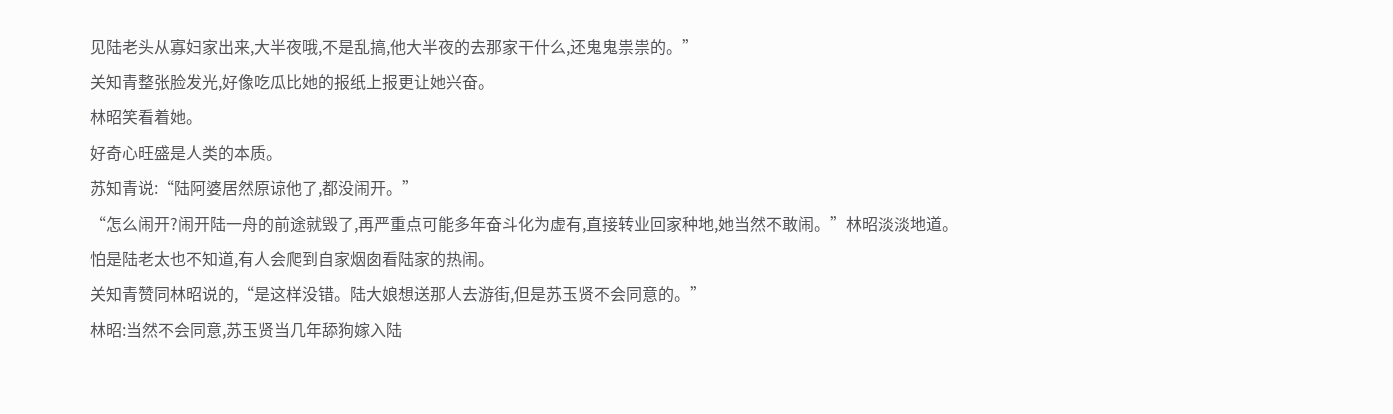见陆老头从寡妇家出来,大半夜哦,不是乱搞,他大半夜的去那家干什么,还鬼鬼祟祟的。”
关知青整张脸发光,好像吃瓜比她的报纸上报更让她兴奋。
林昭笑看着她。
好奇心旺盛是人类的本质。
苏知青说:“陆阿婆居然原谅他了,都没闹开。”
“怎么闹开?闹开陆一舟的前途就毁了,再严重点可能多年奋斗化为虚有,直接转业回家种地,她当然不敢闹。”林昭淡淡地道。
怕是陆老太也不知道,有人会爬到自家烟囱看陆家的热闹。
关知青赞同林昭说的,“是这样没错。陆大娘想送那人去游街,但是苏玉贤不会同意的。”
林昭:当然不会同意,苏玉贤当几年舔狗嫁入陆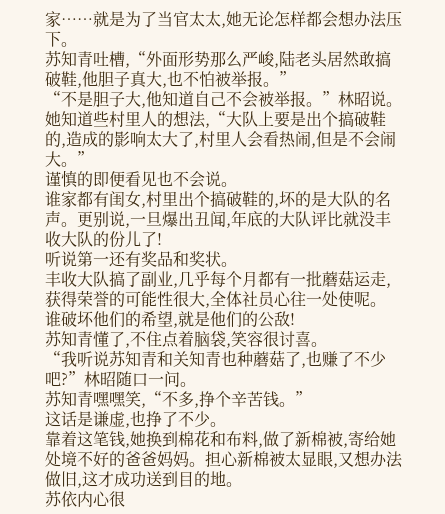家……就是为了当官太太,她无论怎样都会想办法压下。
苏知青吐槽,“外面形势那么严峻,陆老头居然敢搞破鞋,他胆子真大,也不怕被举报。”
“不是胆子大,他知道自己不会被举报。”林昭说。
她知道些村里人的想法,“大队上要是出个搞破鞋的,造成的影响太大了,村里人会看热闹,但是不会闹大。”
谨慎的即便看见也不会说。
谁家都有闺女,村里出个搞破鞋的,坏的是大队的名声。更别说,一旦爆出丑闻,年底的大队评比就没丰收大队的份儿了!
听说第一还有奖品和奖状。
丰收大队搞了副业,几乎每个月都有一批蘑菇运走,获得荣誉的可能性很大,全体社员心往一处使呢。
谁破坏他们的希望,就是他们的公敌!
苏知青懂了,不住点着脑袋,笑容很讨喜。
“我听说苏知青和关知青也种蘑菇了,也赚了不少吧?”林昭随口一问。
苏知青嘿嘿笑,“不多,挣个辛苦钱。”
这话是谦虚,也挣了不少。
靠着这笔钱,她换到棉花和布料,做了新棉被,寄给她处境不好的爸爸妈妈。担心新棉被太显眼,又想办法做旧,这才成功送到目的地。
苏依内心很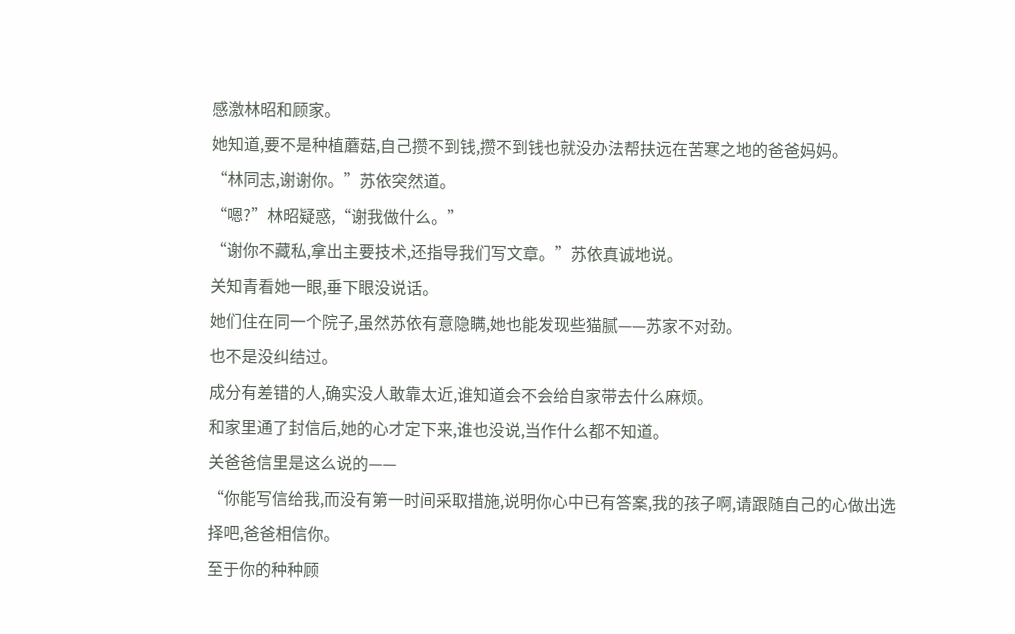感激林昭和顾家。
她知道,要不是种植蘑菇,自己攒不到钱,攒不到钱也就没办法帮扶远在苦寒之地的爸爸妈妈。
“林同志,谢谢你。”苏依突然道。
“嗯?”林昭疑惑,“谢我做什么。”
“谢你不藏私,拿出主要技术,还指导我们写文章。”苏依真诚地说。
关知青看她一眼,垂下眼没说话。
她们住在同一个院子,虽然苏依有意隐瞒,她也能发现些猫腻——苏家不对劲。
也不是没纠结过。
成分有差错的人,确实没人敢靠太近,谁知道会不会给自家带去什么麻烦。
和家里通了封信后,她的心才定下来,谁也没说,当作什么都不知道。
关爸爸信里是这么说的——
“你能写信给我,而没有第一时间采取措施,说明你心中已有答案,我的孩子啊,请跟随自己的心做出选择吧,爸爸相信你。
至于你的种种顾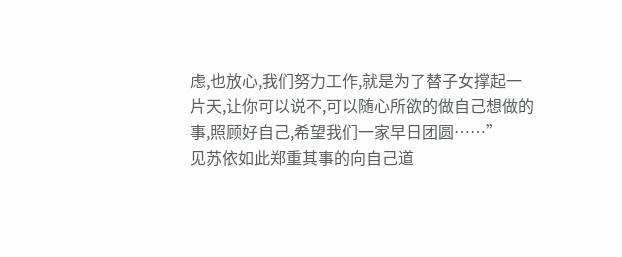虑,也放心,我们努力工作,就是为了替子女撑起一片天,让你可以说不,可以随心所欲的做自己想做的事,照顾好自己,希望我们一家早日团圆……”
见苏依如此郑重其事的向自己道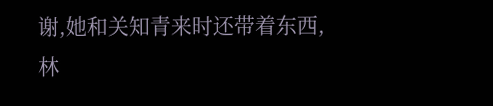谢,她和关知青来时还带着东西,林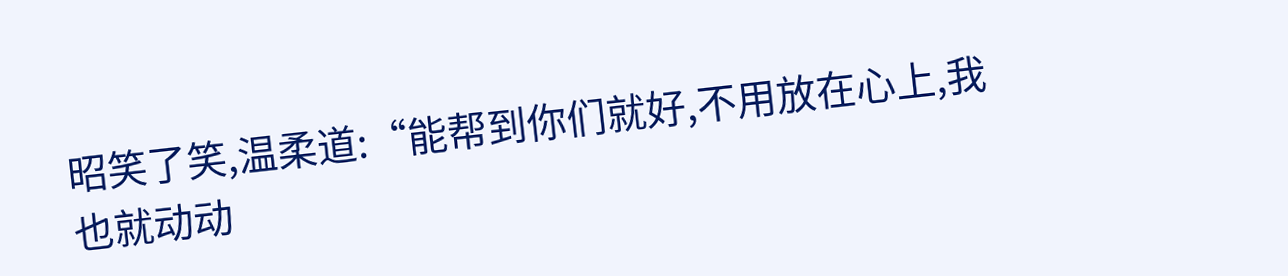昭笑了笑,温柔道:“能帮到你们就好,不用放在心上,我也就动动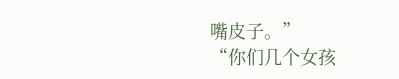嘴皮子。”
“你们几个女孩